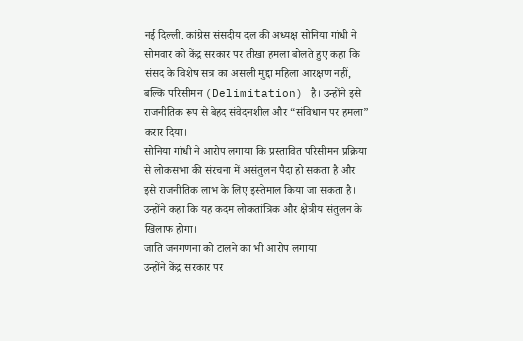नई दिल्ली. कांग्रेस संसदीय दल की अध्यक्ष सोनिया गांधी ने सोमवार को केंद्र सरकार पर तीखा हमला बोलते हुए कहा कि संसद के विशेष सत्र का असली मुद्दा महिला आरक्षण नहीं, बल्कि परिसीमन (Delimitation) है। उन्होंने इसे राजनीतिक रूप से बेहद संवेदनशील और “संविधान पर हमला” करार दिया।
सोनिया गांधी ने आरोप लगाया कि प्रस्तावित परिसीमन प्रक्रिया से लोकसभा की संरचना में असंतुलन पैदा हो सकता है और इसे राजनीतिक लाभ के लिए इस्तेमाल किया जा सकता है। उन्होंने कहा कि यह कदम लोकतांत्रिक और क्षेत्रीय संतुलन के खिलाफ होगा।
जाति जनगणना को टालने का भी आरोप लगाया
उन्होंने केंद्र सरकार पर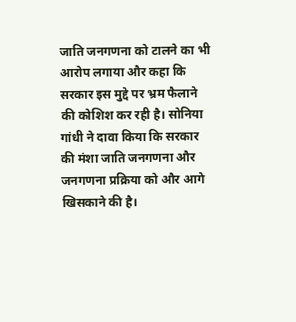जाति जनगणना को टालने का भी आरोप लगाया और कहा कि सरकार इस मुद्दे पर भ्रम फैलाने की कोशिश कर रही है। सोनिया गांधी ने दावा किया कि सरकार की मंशा जाति जनगणना और जनगणना प्रक्रिया को और आगे खिसकाने की है।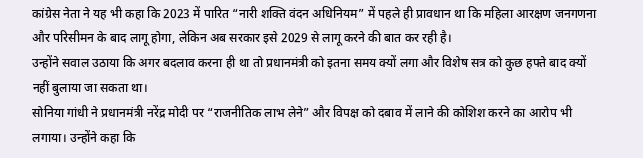कांग्रेस नेता ने यह भी कहा कि 2023 में पारित “नारी शक्ति वंदन अधिनियम” में पहले ही प्रावधान था कि महिला आरक्षण जनगणना और परिसीमन के बाद लागू होगा, लेकिन अब सरकार इसे 2029 से लागू करने की बात कर रही है।
उन्होंने सवाल उठाया कि अगर बदलाव करना ही था तो प्रधानमंत्री को इतना समय क्यों लगा और विशेष सत्र को कुछ हफ्ते बाद क्यों नहीं बुलाया जा सकता था।
सोनिया गांधी ने प्रधानमंत्री नरेंद्र मोदी पर “राजनीतिक लाभ लेने” और विपक्ष को दबाव में लाने की कोशिश करने का आरोप भी लगाया। उन्होंने कहा कि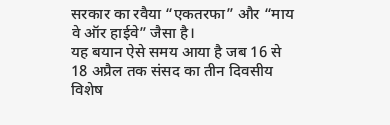सरकार का रवैया “एकतरफा” और “माय वे ऑर हाईवे” जैसा है।
यह बयान ऐसे समय आया है जब 16 से 18 अप्रैल तक संसद का तीन दिवसीय विशेष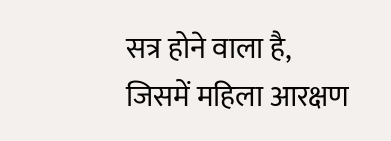सत्र होने वाला है, जिसमें महिला आरक्षण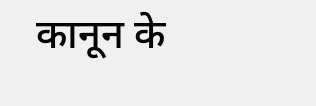कानून के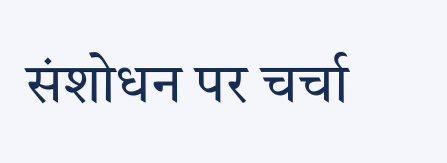संशोधन पर चर्चा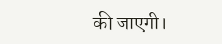की जाएगी।